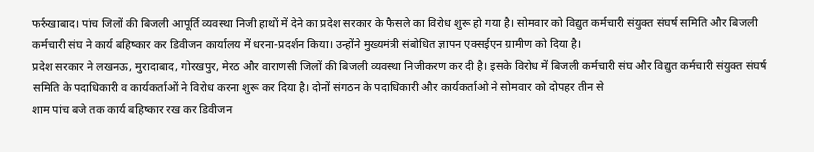फर्रुखाबाद। पांच जिलों की बिजली आपूर्ति व्यवस्था निजी हाथों में देने का प्रदेश सरकार के फैसले का विरोध शुरू हो गया है। सोमवार को विद्युत कर्मचारी संयुक्त संघर्ष समिति और बिजली कर्मचारी संघ ने कार्य बहिष्कार कर डिवीजन कार्यालय में धरना-प्रदर्शन किया। उन्होंने मुख्यमंत्री संबोधित ज्ञापन एक्सईएन ग्रामीण को दिया है।
प्रदेश सरकार ने लखनऊ, मुरादाबाद, गोरखपुर, मेरठ और वाराणसी जिलों की बिजली व्यवस्था निजीकरण कर दी है। इसके विरोध में बिजली कर्मचारी संघ और विद्युत कर्मचारी संयुक्त संघर्ष समिति के पदाधिकारी व कार्यकर्ताओं ने विरोध करना शुरू कर दिया है। दोनों संगठन के पदाधिकारी और कार्यकर्ताओ ने सोमवार को दोपहर तीन से
शाम पांच बजे तक कार्य बहिष्कार रख कर डिवीजन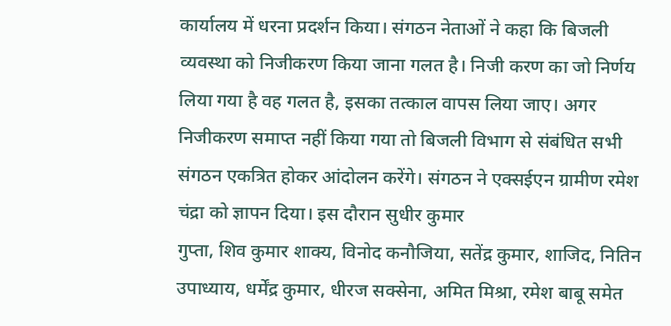कार्यालय में धरना प्रदर्शन किया। संगठन नेताओं ने कहा कि बिजली व्यवस्था को निजीकरण किया जाना गलत है। निजी करण का जो निर्णय लिया गया है वह गलत है, इसका तत्काल वापस लिया जाए। अगर निजीकरण समाप्त नहीं किया गया तो बिजली विभाग से संबंधित सभी संगठन एकत्रित होकर आंदोलन करेंगे। संगठन ने एक्सईएन ग्रामीण रमेश चंद्रा को ज्ञापन दिया। इस दौरान सुधीर कुमार
गुप्ता, शिव कुमार शाक्य, विनोद कनौजिया, सतेंद्र कुमार, शाजिद, नितिन उपाध्याय, धर्मेंद्र कुमार, धीरज सक्सेना, अमित मिश्रा, रमेश बाबू समेत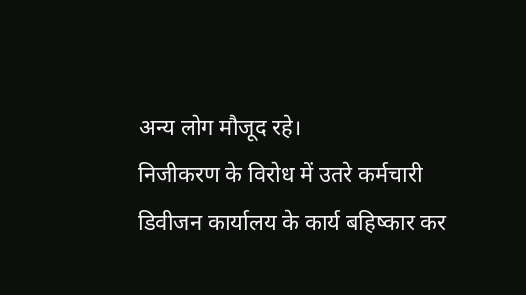अन्य लोग मौजूद रहे।
निजीकरण के विरोध में उतरे कर्मचारी
डिवीजन कार्यालय के कार्य बहिष्कार कर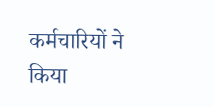कर्मचारियों ने किया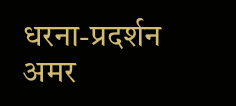धरना-प्रदर्शन
अमर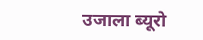उजाला ब्यूरो